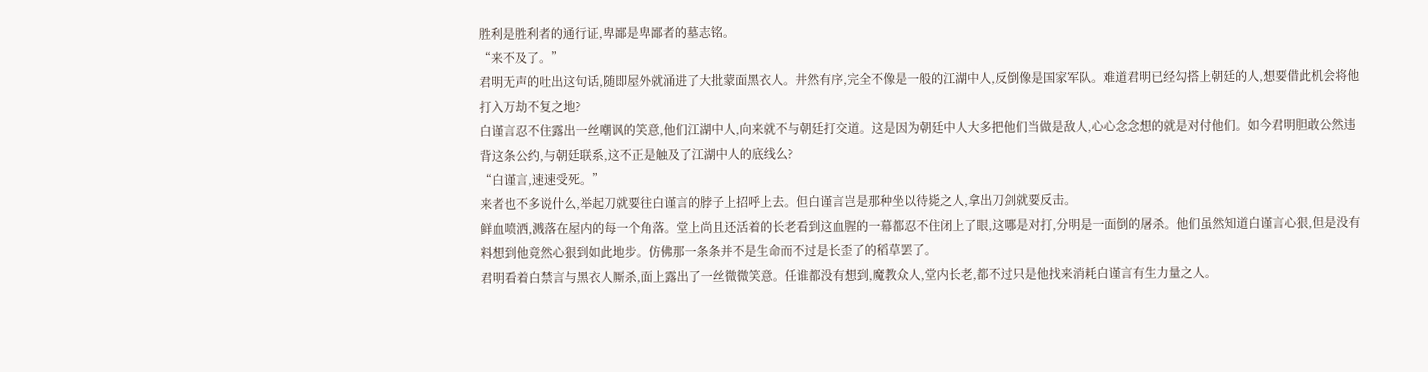胜利是胜利者的通行证,卑鄙是卑鄙者的墓志铭。
“来不及了。”
君明无声的吐出这句话,随即屋外就涌进了大批蒙面黑衣人。井然有序,完全不像是一般的江湖中人,反倒像是国家军队。难道君明已经勾搭上朝廷的人,想要借此机会将他打入万劫不复之地?
白谨言忍不住露出一丝嘲讽的笑意,他们江湖中人,向来就不与朝廷打交道。这是因为朝廷中人大多把他们当做是敌人,心心念念想的就是对付他们。如今君明胆敢公然违背这条公约,与朝廷联系,这不正是触及了江湖中人的底线么?
“白谨言,速速受死。”
来者也不多说什么,举起刀就要往白谨言的脖子上招呼上去。但白谨言岂是那种坐以待毙之人,拿出刀剑就要反击。
鲜血喷洒,溅落在屋内的每一个角落。堂上尚且还活着的长老看到这血腥的一幕都忍不住闭上了眼,这哪是对打,分明是一面倒的屠杀。他们虽然知道白谨言心狠,但是没有料想到他竟然心狠到如此地步。仿佛那一条条并不是生命而不过是长歪了的稻草罢了。
君明看着白禁言与黑衣人厮杀,面上露出了一丝微微笑意。任谁都没有想到,魔教众人,堂内长老,都不过只是他找来消耗白谨言有生力量之人。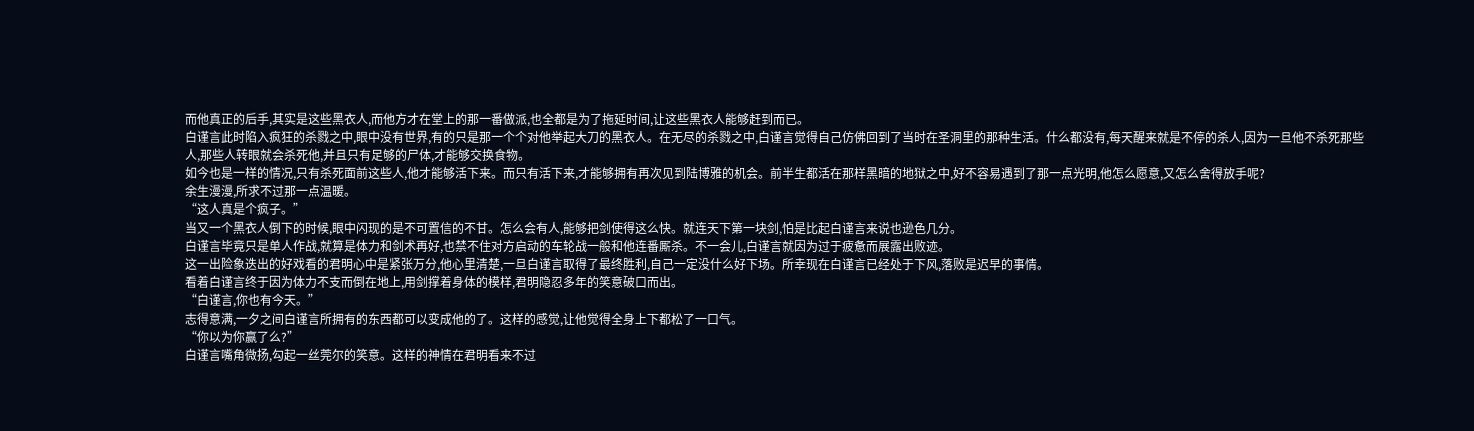而他真正的后手,其实是这些黑衣人,而他方才在堂上的那一番做派,也全都是为了拖延时间,让这些黑衣人能够赶到而已。
白谨言此时陷入疯狂的杀戮之中,眼中没有世界,有的只是那一个个对他举起大刀的黑衣人。在无尽的杀戮之中,白谨言觉得自己仿佛回到了当时在圣洞里的那种生活。什么都没有,每天醒来就是不停的杀人,因为一旦他不杀死那些人,那些人转眼就会杀死他,并且只有足够的尸体,才能够交换食物。
如今也是一样的情况,只有杀死面前这些人,他才能够活下来。而只有活下来,才能够拥有再次见到陆博雅的机会。前半生都活在那样黑暗的地狱之中,好不容易遇到了那一点光明,他怎么愿意,又怎么舍得放手呢?
余生漫漫,所求不过那一点温暖。
“这人真是个疯子。”
当又一个黑衣人倒下的时候,眼中闪现的是不可置信的不甘。怎么会有人,能够把剑使得这么快。就连天下第一块剑,怕是比起白谨言来说也逊色几分。
白谨言毕竟只是单人作战,就算是体力和剑术再好,也禁不住对方启动的车轮战一般和他连番厮杀。不一会儿,白谨言就因为过于疲惫而展露出败迹。
这一出险象迭出的好戏看的君明心中是紧张万分,他心里清楚,一旦白谨言取得了最终胜利,自己一定没什么好下场。所幸现在白谨言已经处于下风,落败是迟早的事情。
看着白谨言终于因为体力不支而倒在地上,用剑撑着身体的模样,君明隐忍多年的笑意破口而出。
“白谨言,你也有今天。”
志得意满,一夕之间白谨言所拥有的东西都可以变成他的了。这样的感觉,让他觉得全身上下都松了一口气。
“你以为你赢了么?”
白谨言嘴角微扬,勾起一丝莞尔的笑意。这样的神情在君明看来不过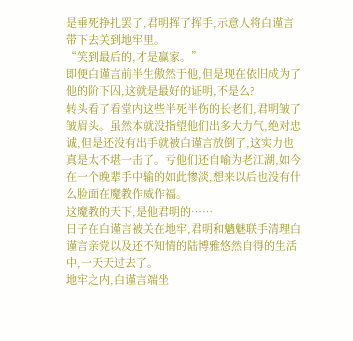是垂死挣扎罢了,君明挥了挥手,示意人将白谨言带下去关到地牢里。
“笑到最后的,才是赢家。”
即便白谨言前半生傲然于他,但是现在依旧成为了他的阶下囚,这就是最好的证明,不是么?
转头看了看堂内这些半死半伤的长老们,君明皱了皱眉头。虽然本就没指望他们出多大力气,绝对忠诚,但是还没有出手就被白谨言放倒了,这实力也真是太不堪一击了。亏他们还自喻为老江湖,如今在一个晚辈手中输的如此惨淡,想来以后也没有什么脸面在魔教作威作福。
这魔教的天下,是他君明的……
日子在白谨言被关在地牢,君明和魑魅联手清理白谨言亲党以及还不知情的陆博雅悠然自得的生活中,一天天过去了。
地牢之内,白谨言端坐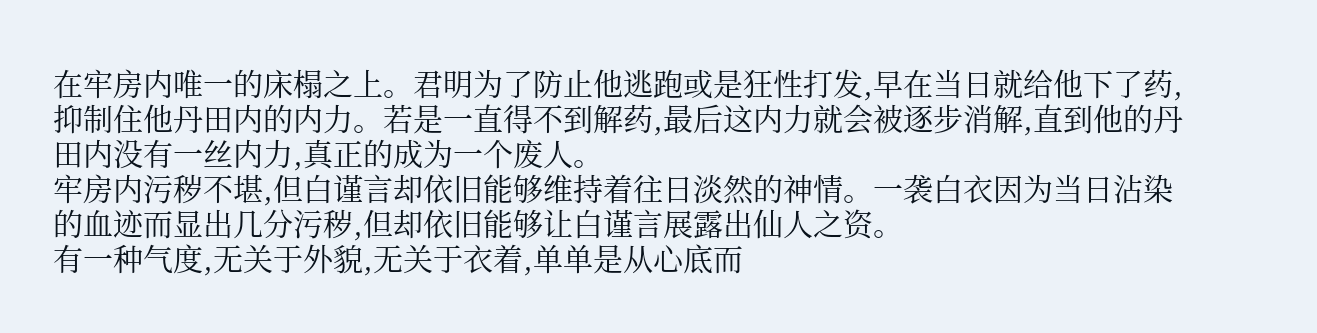在牢房内唯一的床榻之上。君明为了防止他逃跑或是狂性打发,早在当日就给他下了药,抑制住他丹田内的内力。若是一直得不到解药,最后这内力就会被逐步消解,直到他的丹田内没有一丝内力,真正的成为一个废人。
牢房内污秽不堪,但白谨言却依旧能够维持着往日淡然的神情。一袭白衣因为当日沾染的血迹而显出几分污秽,但却依旧能够让白谨言展露出仙人之资。
有一种气度,无关于外貌,无关于衣着,单单是从心底而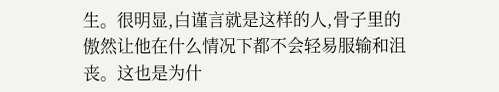生。很明显,白谨言就是这样的人,骨子里的傲然让他在什么情况下都不会轻易服输和沮丧。这也是为什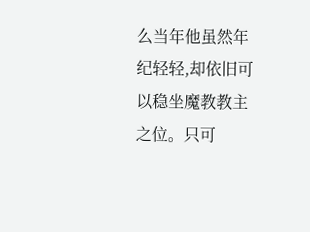么当年他虽然年纪轻轻,却依旧可以稳坐魔教教主之位。只可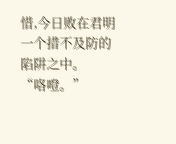惜,今日败在君明一个措不及防的陷阱之中。
“咯噔。”